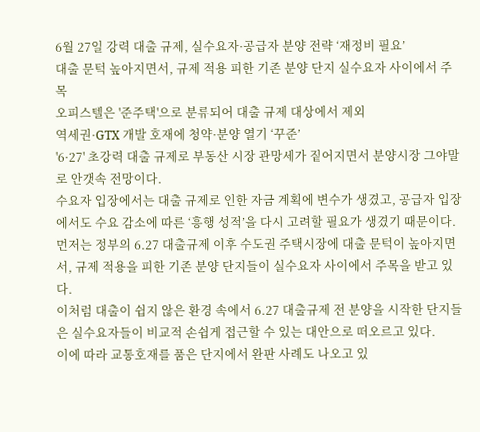6월 27일 강력 대출 규제, 실수요자·공급자 분양 전략 ‘재정비 필요’
대출 문턱 높아지면서, 규제 적용 피한 기존 분양 단지 실수요자 사이에서 주목
오피스텔은 '준주택'으로 분류되어 대출 규제 대상에서 제외
역세권·GTX 개발 호재에 청약·분양 열기 ‘꾸준’
'6·27' 초강력 대출 규제로 부동산 시장 관망세가 짙어지면서 분양시장 그야말로 안갯속 전망이다.
수요자 입장에서는 대출 규제로 인한 자금 계획에 변수가 생겼고, 공급자 입장에서도 수요 감소에 따른 ‘흥행 성적’을 다시 고려할 필요가 생겼기 때문이다.
먼저는 정부의 6.27 대출규제 이후 수도권 주택시장에 대출 문턱이 높아지면서, 규제 적용을 피한 기존 분양 단지들이 실수요자 사이에서 주목을 받고 있다.
이처럼 대출이 쉽지 않은 환경 속에서 6.27 대출규제 전 분양을 시작한 단지들은 실수요자들이 비교적 손쉽게 접근할 수 있는 대안으로 떠오르고 있다.
이에 따라 교통호재를 품은 단지에서 완판 사례도 나오고 있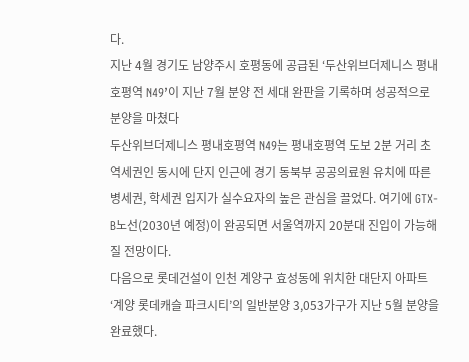다.
지난 4월 경기도 남양주시 호평동에 공급된 ‘두산위브더제니스 평내호평역 N49’이 지난 7월 분양 전 세대 완판을 기록하며 성공적으로 분양을 마쳤다
두산위브더제니스 평내호평역 N49는 평내호평역 도보 2분 거리 초역세권인 동시에 단지 인근에 경기 동북부 공공의료원 유치에 따른 병세권, 학세권 입지가 실수요자의 높은 관심을 끌었다. 여기에 GTX-B노선(2030년 예정)이 완공되면 서울역까지 20분대 진입이 가능해질 전망이다.
다음으로 롯데건설이 인천 계양구 효성동에 위치한 대단지 아파트 ‘계양 롯데캐슬 파크시티’의 일반분양 3,053가구가 지난 5월 분양을 완료했다.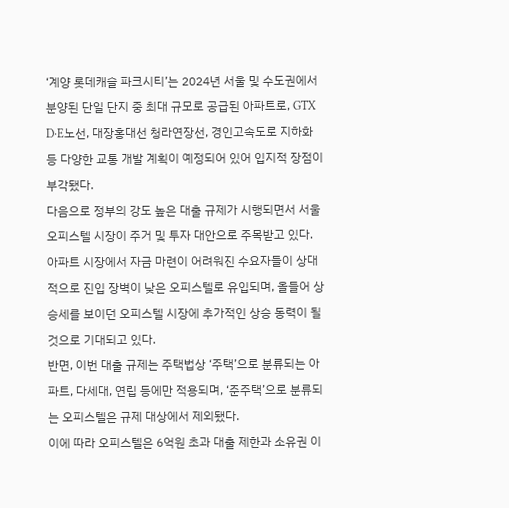‘계양 롯데캐슬 파크시티’는 2024년 서울 및 수도권에서 분양된 단일 단지 중 최대 규모로 공급된 아파트로, GTX D·E노선, 대장홍대선 청라연장선, 경인고속도로 지하화 등 다양한 교통 개발 계획이 예정되어 있어 입지적 장점이 부각됐다.
다음으로 정부의 강도 높은 대출 규제가 시행되면서 서울 오피스텔 시장이 주거 및 투자 대안으로 주목받고 있다.
아파트 시장에서 자금 마련이 어려워진 수요자들이 상대적으로 진입 장벽이 낮은 오피스텔로 유입되며, 올들어 상승세를 보이던 오피스텔 시장에 추가적인 상승 동력이 될 것으로 기대되고 있다.
반면, 이번 대출 규제는 주택법상 ‘주택’으로 분류되는 아파트, 다세대, 연립 등에만 적용되며, ‘준주택’으로 분류되는 오피스텔은 규제 대상에서 제외됐다.
이에 따라 오피스텔은 6억원 초과 대출 제한과 소유권 이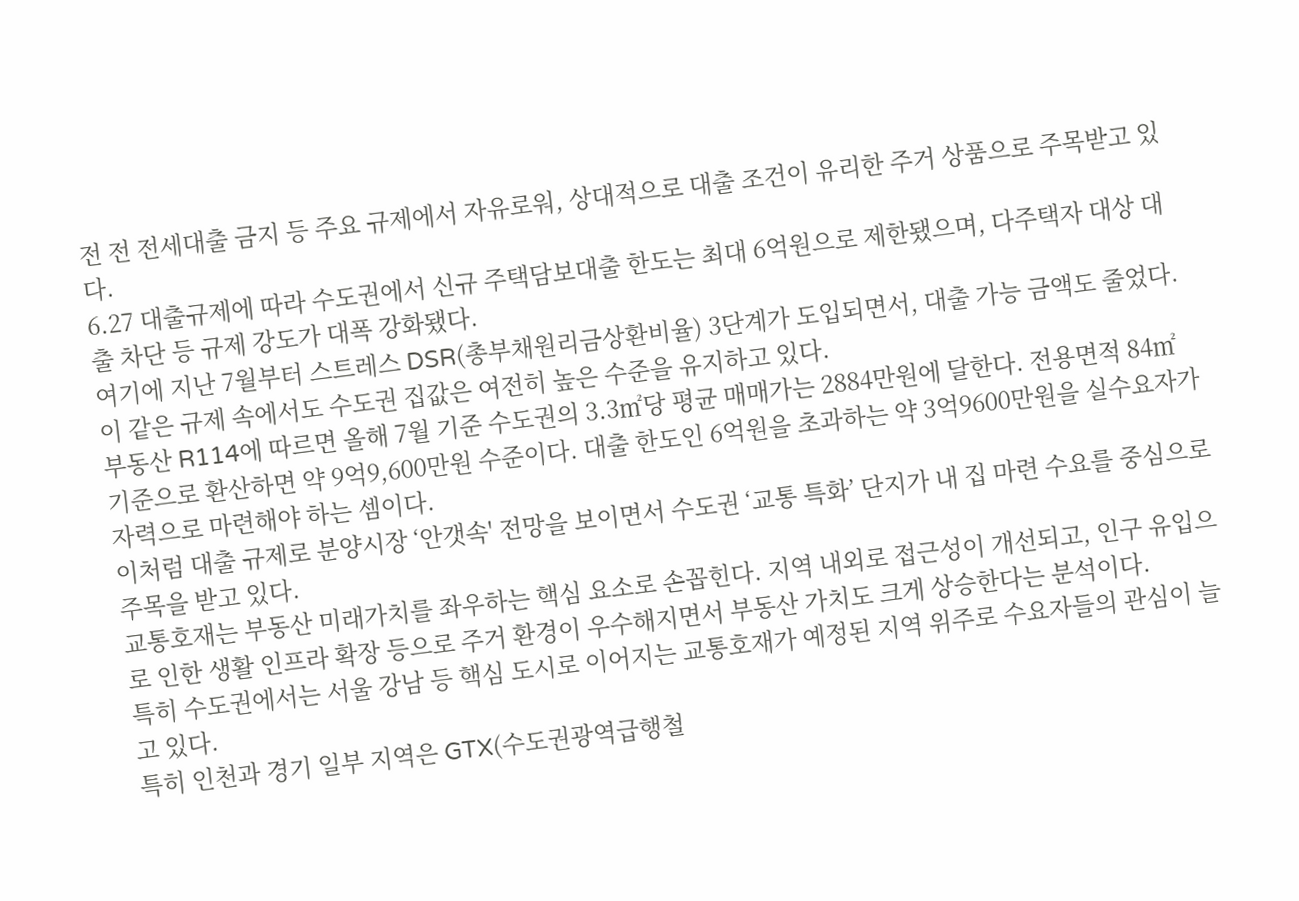전 전 전세대출 금지 등 주요 규제에서 자유로워, 상대적으로 대출 조건이 유리한 주거 상품으로 주목받고 있다.
6.27 대출규제에 따라 수도권에서 신규 주택담보대출 한도는 최대 6억원으로 제한됐으며, 다주택자 대상 대출 차단 등 규제 강도가 대폭 강화됐다.
여기에 지난 7월부터 스트레스 DSR(총부채원리금상환비율) 3단계가 도입되면서, 대출 가능 금액도 줄었다.
이 같은 규제 속에서도 수도권 집값은 여전히 높은 수준을 유지하고 있다.
부동산 R114에 따르면 올해 7월 기준 수도권의 3.3㎡당 평균 매매가는 2884만원에 달한다. 전용면적 84㎡ 기준으로 환산하면 약 9억9,600만원 수준이다. 대출 한도인 6억원을 초과하는 약 3억9600만원을 실수요자가 자력으로 마련해야 하는 셈이다.
이처럼 대출 규제로 분양시장 ‘안갯속' 전망을 보이면서 수도권 ‘교통 특화’ 단지가 내 집 마련 수요를 중심으로 주목을 받고 있다.
교통호재는 부동산 미래가치를 좌우하는 핵심 요소로 손꼽힌다. 지역 내외로 접근성이 개선되고, 인구 유입으로 인한 생활 인프라 확장 등으로 주거 환경이 우수해지면서 부동산 가치도 크게 상승한다는 분석이다.
특히 수도권에서는 서울 강남 등 핵심 도시로 이어지는 교통호재가 예정된 지역 위주로 수요자들의 관심이 늘고 있다.
특히 인천과 경기 일부 지역은 GTX(수도권광역급행철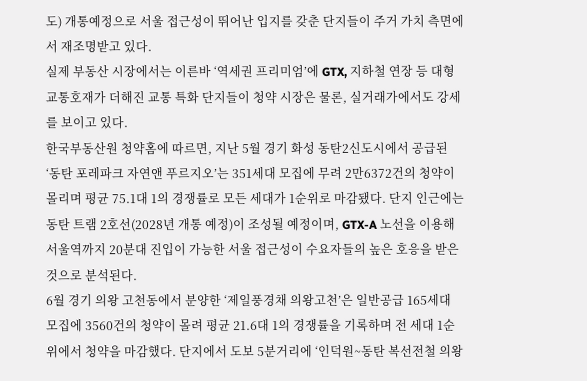도) 개통예정으로 서울 접근성이 뛰어난 입지를 갖춘 단지들이 주거 가치 측면에서 재조명받고 있다.
실제 부동산 시장에서는 이른바 ‘역세권 프리미엄’에 GTX, 지하철 연장 등 대형 교통호재가 더해진 교통 특화 단지들이 청약 시장은 물론, 실거래가에서도 강세를 보이고 있다.
한국부동산원 청약홈에 따르면, 지난 5월 경기 화성 동탄2신도시에서 공급된 ‘동탄 포레파크 자연앤 푸르지오’는 351세대 모집에 무려 2만6372건의 청약이 몰리며 평균 75.1대 1의 경쟁률로 모든 세대가 1순위로 마감됐다. 단지 인근에는 동탄 트램 2호선(2028년 개통 예정)이 조성될 예정이며, GTX-A 노선을 이용해 서울역까지 20분대 진입이 가능한 서울 접근성이 수요자들의 높은 호응을 받은 것으로 분석된다.
6월 경기 의왕 고천동에서 분양한 ‘제일풍경채 의왕고천’은 일반공급 165세대 모집에 3560건의 청약이 몰려 평균 21.6대 1의 경쟁률을 기록하며 전 세대 1순위에서 청약을 마감했다. 단지에서 도보 5분거리에 ‘인덕원~동탄 복선전철 의왕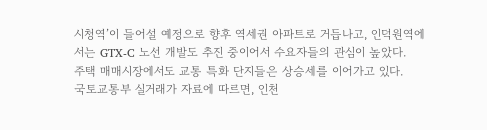시청역’이 들어설 예정으로 향후 역세권 아파트로 거듭나고, 인덕원역에서는 GTX-C 노선 개발도 추진 중이어서 수요자들의 관심이 높았다.
주택 매매시장에서도 교통 특화 단지들은 상승세를 이어가고 있다.
국토교통부 실거래가 자료에 따르면, 인천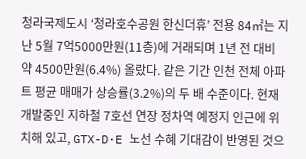청라국제도시 ‘청라호수공원 한신더휴’ 전용 84㎡는 지난 5월 7억5000만원(11층)에 거래되며 1년 전 대비 약 4500만원(6.4%) 올랐다. 같은 기간 인천 전체 아파트 평균 매매가 상승률(3.2%)의 두 배 수준이다. 현재 개발중인 지하철 7호선 연장 정차역 예정지 인근에 위치해 있고, GTX-D·E 노선 수혜 기대감이 반영된 것으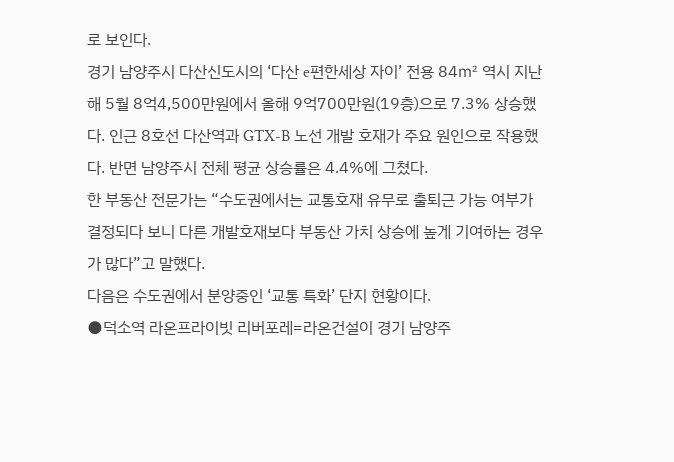로 보인다.
경기 남양주시 다산신도시의 ‘다산 e편한세상 자이’ 전용 84㎡ 역시 지난해 5월 8억4,500만원에서 올해 9억700만원(19층)으로 7.3% 상승했다. 인근 8호선 다산역과 GTX-B 노선 개발 호재가 주요 원인으로 작용했다. 반면 남양주시 전체 평균 상승률은 4.4%에 그쳤다.
한 부동산 전문가는 “수도권에서는 교통호재 유무로 출퇴근 가능 여부가 결정되다 보니 다른 개발호재보다 부동산 가치 상승에 높게 기여하는 경우가 많다”고 말했다.
다음은 수도권에서 분양중인 ‘교통 특화’ 단지 현황이다.
●덕소역 라온프라이빗 리버포레=라온건설이 경기 남양주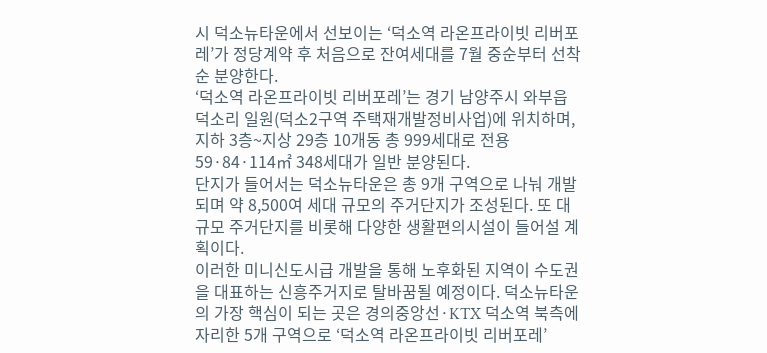시 덕소뉴타운에서 선보이는 ‘덕소역 라온프라이빗 리버포레’가 정당계약 후 처음으로 잔여세대를 7월 중순부터 선착순 분양한다.
‘덕소역 라온프라이빗 리버포레’는 경기 남양주시 와부읍 덕소리 일원(덕소2구역 주택재개발정비사업)에 위치하며, 지하 3층~지상 29층 10개동 총 999세대로 전용 59·84·114㎡ 348세대가 일반 분양된다.
단지가 들어서는 덕소뉴타운은 총 9개 구역으로 나눠 개발되며 약 8,500여 세대 규모의 주거단지가 조성된다. 또 대규모 주거단지를 비롯해 다양한 생활편의시설이 들어설 계획이다.
이러한 미니신도시급 개발을 통해 노후화된 지역이 수도권을 대표하는 신흥주거지로 탈바꿈될 예정이다. 덕소뉴타운의 가장 핵심이 되는 곳은 경의중앙선·KTX 덕소역 북측에 자리한 5개 구역으로 ‘덕소역 라온프라이빗 리버포레’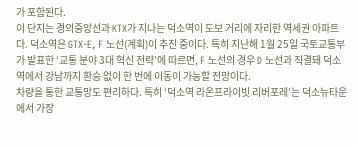가 포함된다.
이 단지는 경의중앙선과 KTX가 지나는 덕소역이 도보 거리에 자리한 역세권 아파트다. 덕소역은 GTX-E, F 노선(계획)이 추진 중이다. 특히 지난해 1월 25일 국토교통부가 발표한 ‘교통 분야 3대 혁신 전략’에 따르면, F 노선의 경우 D 노선과 직결돼 덕소역에서 강남까지 환승 없이 한 번에 이동이 가능할 전망이다.
차량을 통한 교통망도 편리하다. 특히 ‘덕소역 라온프라이빗 리버포레’는 덕소뉴타운에서 가장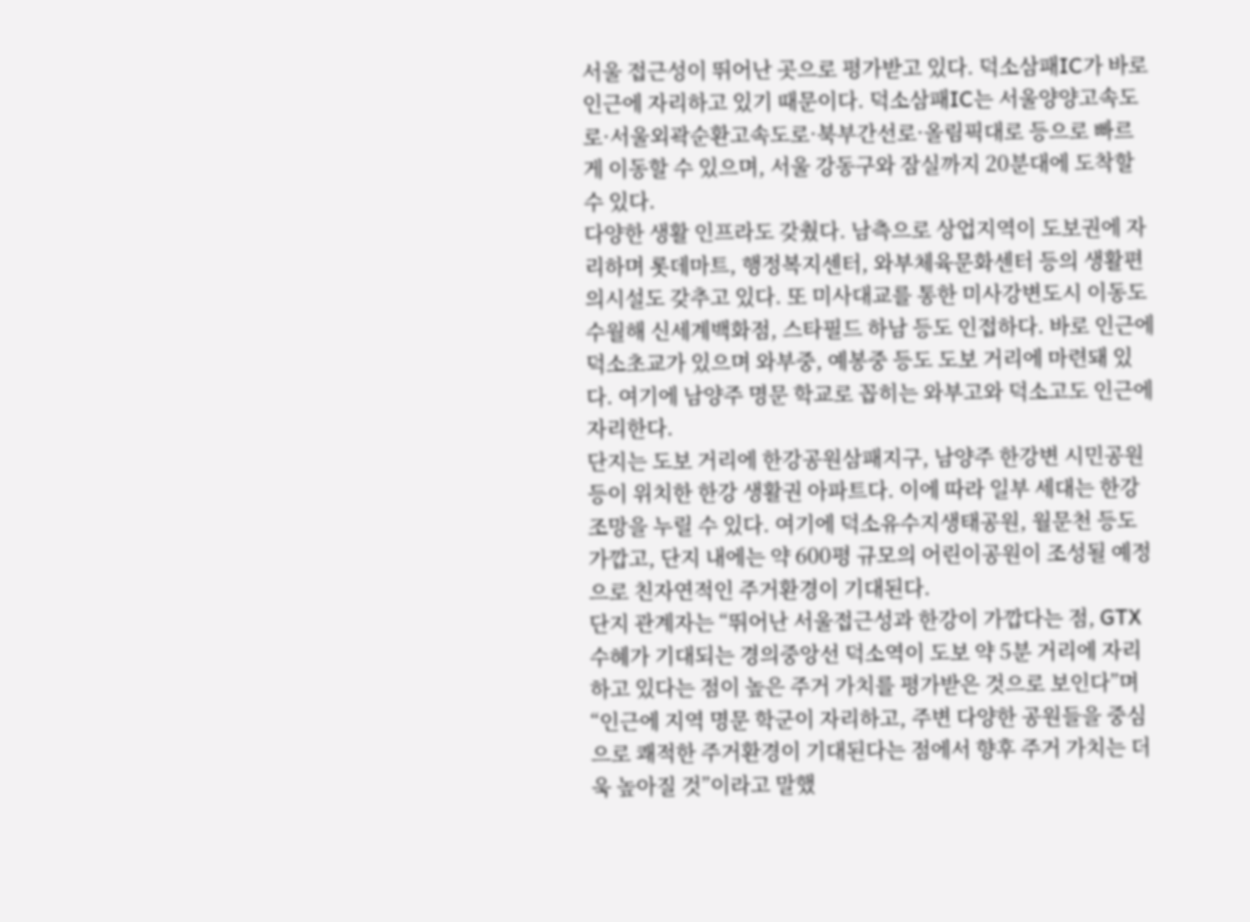서울 접근성이 뛰어난 곳으로 평가받고 있다. 덕소삼패IC가 바로 인근에 자리하고 있기 때문이다. 덕소삼패IC는 서울양양고속도로·서울외곽순환고속도로·북부간선로·올림픽대로 등으로 빠르게 이동할 수 있으며, 서울 강동구와 잠실까지 20분대에 도착할 수 있다.
다양한 생활 인프라도 갖췄다. 남측으로 상업지역이 도보권에 자리하며 롯데마트, 행정복지센터, 와부체육문화센터 등의 생활편의시설도 갖추고 있다. 또 미사대교를 통한 미사강변도시 이동도 수월해 신세계백화점, 스타필드 하남 등도 인접하다. 바로 인근에 덕소초교가 있으며 와부중, 예봉중 등도 도보 거리에 마련돼 있다. 여기에 남양주 명문 학교로 꼽히는 와부고와 덕소고도 인근에 자리한다.
단지는 도보 거리에 한강공원삼패지구, 남양주 한강변 시민공원 등이 위치한 한강 생활권 아파트다. 이에 따라 일부 세대는 한강 조망을 누릴 수 있다. 여기에 덕소유수지생태공원, 월문천 등도 가깝고, 단지 내에는 약 600평 규모의 어린이공원이 조성될 예정으로 친자연적인 주거환경이 기대된다.
단지 관계자는 “뛰어난 서울접근성과 한강이 가깝다는 점, GTX 수혜가 기대되는 경의중앙선 덕소역이 도보 약 5분 거리에 자리하고 있다는 점이 높은 주거 가치를 평가받은 것으로 보인다”며 “인근에 지역 명문 학군이 자리하고, 주변 다양한 공원들을 중심으로 쾌적한 주거환경이 기대된다는 점에서 향후 주거 가치는 더욱 높아질 것”이라고 말했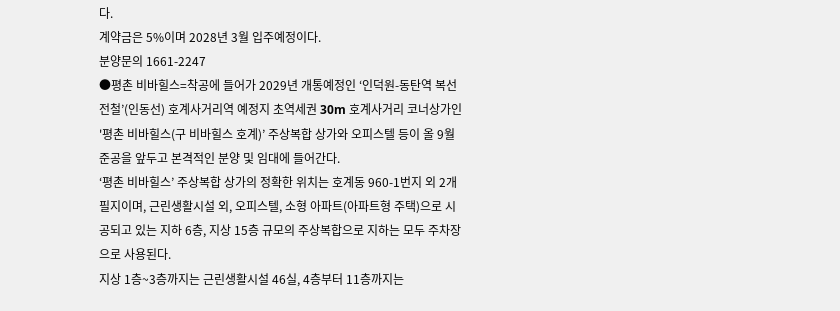다.
계약금은 5%이며 2028년 3월 입주예정이다.
분양문의 1661-2247
●평촌 비바힐스=착공에 들어가 2029년 개통예정인 ‘인덕원-동탄역 복선전철’(인동선) 호계사거리역 예정지 초역세권 30m 호계사거리 코너상가인 '평촌 비바힐스(구 비바힐스 호계)’ 주상복합 상가와 오피스텔 등이 올 9월 준공을 앞두고 본격적인 분양 및 임대에 들어간다.
‘평촌 비바힐스’ 주상복합 상가의 정확한 위치는 호계동 960-1번지 외 2개 필지이며, 근린생활시설 외, 오피스텔, 소형 아파트(아파트형 주택)으로 시공되고 있는 지하 6층, 지상 15층 규모의 주상복합으로 지하는 모두 주차장으로 사용된다.
지상 1층~3층까지는 근린생활시설 46실, 4층부터 11층까지는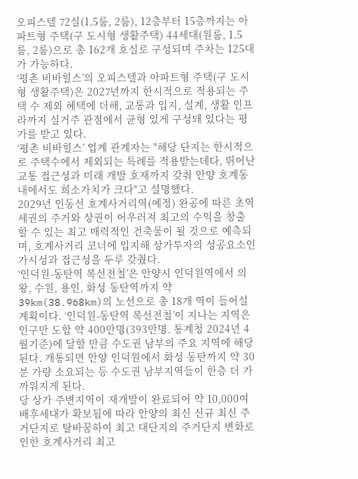오피스텔 72실(1.5룸, 2룸), 12층부터 15층까지는 아파트형 주택(구 도시형 생활주택) 44세대(원룸, 1.5룸, 2룸)으로 총 162개 호실로 구성되며 주차는 125대가 가능하다.
‘평촌 비바힐스’의 오피스텔과 아파트형 주택(구 도시형 생활주택)은 2027년까지 한시적으로 적용되는 주택 수 제외 혜택에 더해, 교통과 입지, 설계, 생활 인프라까지 실거주 관점에서 균형 있게 구성돼 있다는 평가를 받고 있다.
‘평촌 비바힐스’ 업계 관계자는 "해당 단지는 한시적으로 주택수에서 제외되는 특례를 적용받는데다, 뛰어난 교통 접근성과 미래 개발 호재까지 갖춰 안양 호계동 내에서도 희소가치가 크다"고 설명했다.
2029년 인동선 호계사거리역(예정) 완공에 따른 초역세권의 주거와 상권이 어우러져 최고의 수익을 창출 할 수 있는 최고 매력적인 건축물이 될 것으로 예측되며, 호계사거리 코너에 입지해 상가투자의 성공요소인 가시성과 접근성을 두루 갖췄다.
‘인덕원-동탄역 복선전철’은 안양시 인덕원역에서 의왕, 수원, 용인, 화성 동탄역까지 약 39km(38.968km)의 노선으로 총 18개 역이 들어설 계획이다. ‘인덕원-동탄역 복선전철’이 지나는 지역은 인구만 도합 약 400만명(393만명. 통계청 2024년 4월기준)에 달할 만큼 수도권 남부의 주요 지역에 해당된다. 개통되면 안양 인덕원에서 화성 동탄까지 약 30분 가량 소요되는 등 수도권 남부지역들이 한층 더 가까워지게 된다.
당 상가 주변지역이 재개발이 완료되어 약 10,000여 배후세대가 확보됨에 따라 안양의 최신 신규 최신 주거단지로 탈바꿈하여 최고 대단지의 주거단지 변화로 인한 호계사거리 최고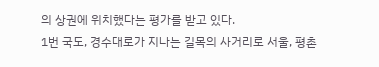의 상권에 위치했다는 평가를 받고 있다.
1번 국도, 경수대로가 지나는 길목의 사거리로 서울, 평촌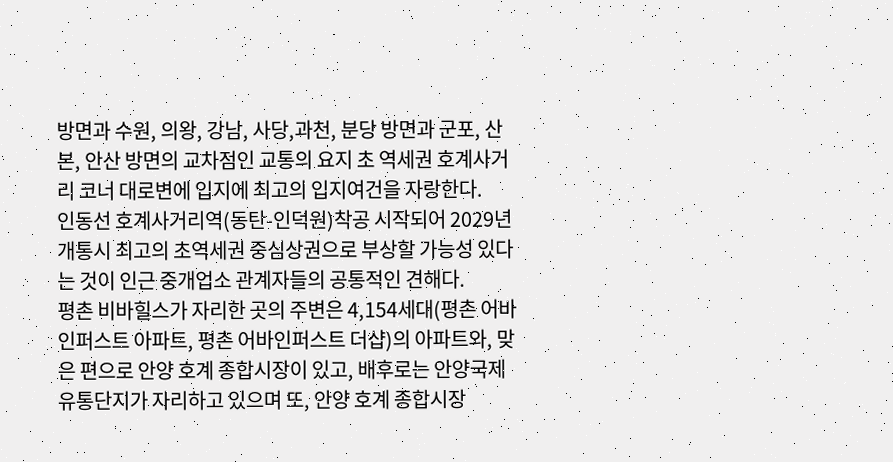방면과 수원, 의왕, 강남, 사당,과천, 분당 방면과 군포, 산본, 안산 방면의 교차점인 교통의 요지 초 역세권 호계사거리 코너 대로변에 입지에 최고의 입지여건을 자랑한다.
인동선 호계사거리역(동탄-인덕원)착공 시작되어 2029년 개통시 최고의 초역세권 중심상권으로 부상할 가능성 있다는 것이 인근 중개업소 관계자들의 공통적인 견해다.
평촌 비바힐스가 자리한 곳의 주변은 4,154세대(평촌 어바인퍼스트 아파트, 평촌 어바인퍼스트 더샵)의 아파트와, 맞은 편으로 안양 호계 종합시장이 있고, 배후로는 안양국제유통단지가 자리하고 있으며 또, 안양 호계 종합시장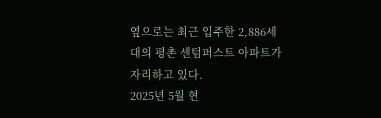옆으로는 최근 입주한 2,886세대의 평촌 센텀퍼스트 아파트가 자리하고 있다.
2025년 5월 현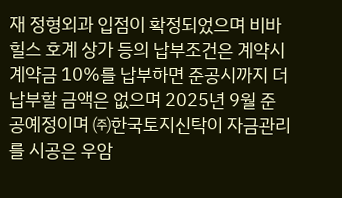재 정형외과 입점이 확정되었으며 비바힐스 호계 상가 등의 납부조건은 계약시 계약금 10%를 납부하면 준공시까지 더 납부할 금액은 없으며 2025년 9월 준공예정이며 ㈜한국토지신탁이 자금관리를 시공은 우암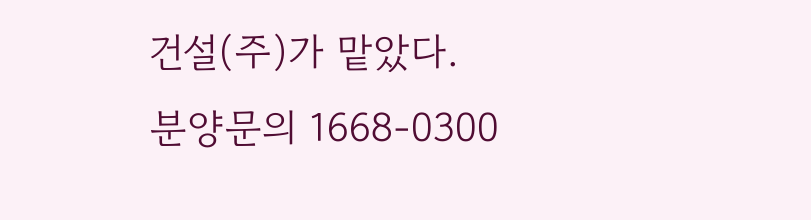건설(주)가 맡았다.
분양문의 1668-0300